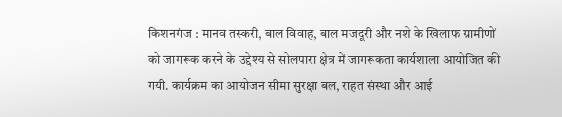किशनगंज : मानव तस्करी, बाल विवाह, बाल मजदूरी और नशे के खिलाफ ग्रामीणों को जागरूक करने के उद्देश्य से सोलपारा क्षेत्र में जागरूकता कार्यशाला आयोजित की गयी. कार्यक्रम का आयोजन सीमा सुरक्षा बल, राहत संस्था और आई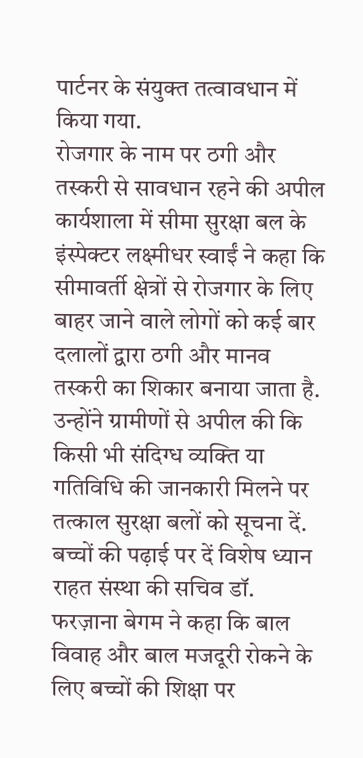पार्टनर के संयुक्त तत्वावधान में किया गया.
रोजगार के नाम पर ठगी और तस्करी से सावधान रहने की अपील
कार्यशाला में सीमा सुरक्षा बल के इंस्पेक्टर लक्ष्मीधर स्वाईं ने कहा कि सीमावर्ती क्षेत्रों से रोजगार के लिए बाहर जाने वाले लोगों को कई बार दलालों द्वारा ठगी और मानव तस्करी का शिकार बनाया जाता है.
उन्होंने ग्रामीणों से अपील की कि किसी भी संदिग्ध व्यक्ति या गतिविधि की जानकारी मिलने पर तत्काल सुरक्षा बलों को सूचना दें.
बच्चों की पढ़ाई पर दें विशेष ध्यान
राहत संस्था की सचिव डॉ. फरज़ाना बेगम ने कहा कि बाल विवाह और बाल मजदूरी रोकने के लिए बच्चों की शिक्षा पर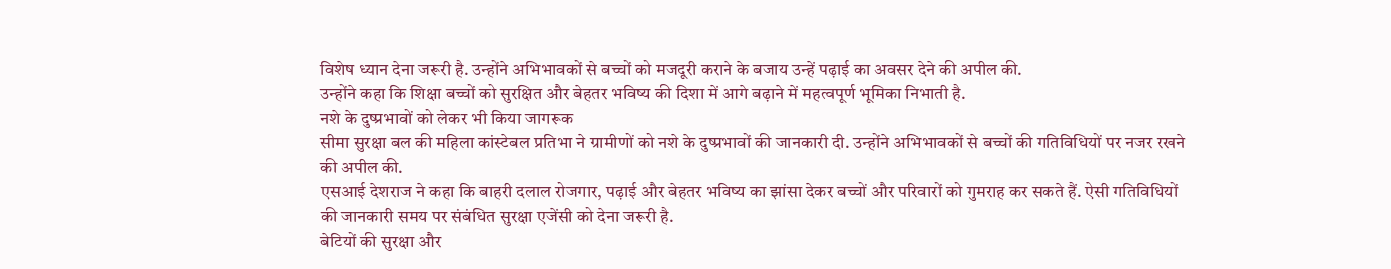विशेष ध्यान देना जरूरी है. उन्होंने अभिभावकों से बच्चों को मजदूरी कराने के बजाय उन्हें पढ़ाई का अवसर देने की अपील की.
उन्होंने कहा कि शिक्षा बच्चों को सुरक्षित और बेहतर भविष्य की दिशा में आगे बढ़ाने में महत्वपूर्ण भूमिका निभाती है.
नशे के दुष्प्रभावों को लेकर भी किया जागरूक
सीमा सुरक्षा बल की महिला कांस्टेबल प्रतिभा ने ग्रामीणों को नशे के दुष्प्रभावों की जानकारी दी. उन्होंने अभिभावकों से बच्चों की गतिविधियों पर नजर रखने की अपील की.
एसआई देशराज ने कहा कि बाहरी दलाल रोजगार, पढ़ाई और बेहतर भविष्य का झांसा देकर बच्चों और परिवारों को गुमराह कर सकते हैं. ऐसी गतिविधियों की जानकारी समय पर संबंधित सुरक्षा एजेंसी को देना जरूरी है.
बेटियों की सुरक्षा और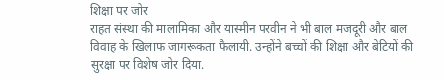शिक्षा पर जोर
राहत संस्था की मालामिका और यास्मीन परवीन ने भी बाल मजदूरी और बाल विवाह के खिलाफ जागरूकता फैलायी. उन्होंने बच्चों की शिक्षा और बेटियों की सुरक्षा पर विशेष जोर दिया.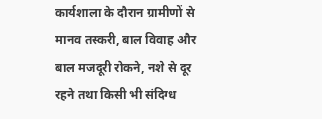कार्यशाला के दौरान ग्रामीणों से मानव तस्करी, बाल विवाह और बाल मजदूरी रोकने, नशे से दूर रहने तथा किसी भी संदिग्ध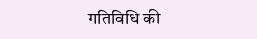गतिविधि की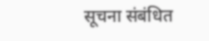सूचना संबंधित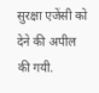सुरक्षा एजेंसी को देने की अपील की गयी.